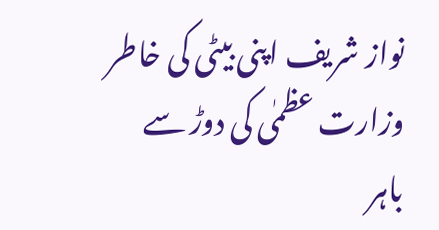نواز شریف اپنی بیٹی کی خاطر وزارت عظمٰی کی دوڑ سے باہر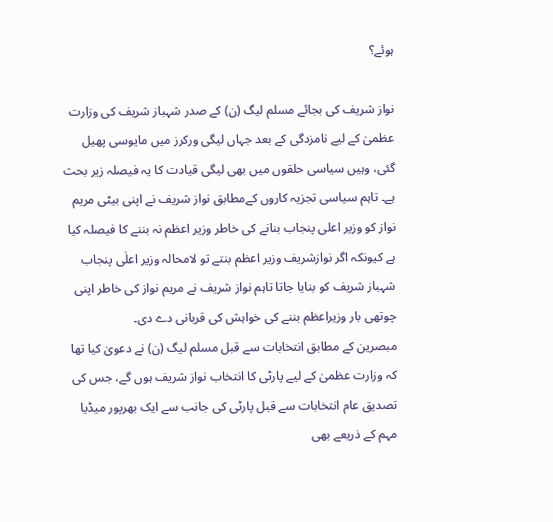ہوئے؟

نواز شریف کی بجائے مسلم لیگ (ن) کے صدر شہباز شریف کی وزارت عظمیٰ کے لیے نامزدگی کے بعد جہاں لیگی ورکرز میں مایوسی پھیل گئی، وہیں سیاسی حلقوں میں بھی لیگی قیادت کا یہ فیصلہ زیر بحث ہے۔ تاہم سیاسی تجزیہ کاروں کےمطابق نواز شریف نے اپنی بیٹی مریم نواز کو وزیر اعلی پنجاب بنانے کی خاطر وزیر اعظم نہ بننے کا فیصلہ کیا ہے کیونکہ اگر نوازشریف وزیر اعظم بنتے تو لامحالہ وزیر اعلٰی پنجاب شہباز شریف کو بنایا جاتا تاہم نواز شریف نے مریم نواز کی خاطر اپنی چوتھی بار وزیراعظم بننے کی خواہش کی قربانی دے دی۔
مبصرین کے مطابق انتخابات سے قبل مسلم لیگ (ن) نے دعویٰ کیا تھا کہ وزارت عظمیٰ کے لیے پارٹی کا انتخاب نواز شریف ہوں گے، جس کی تصدیق عام انتخابات سے قبل پارٹی کی جانب سے ایک بھرپور میڈیا مہم کے ذریعے بھی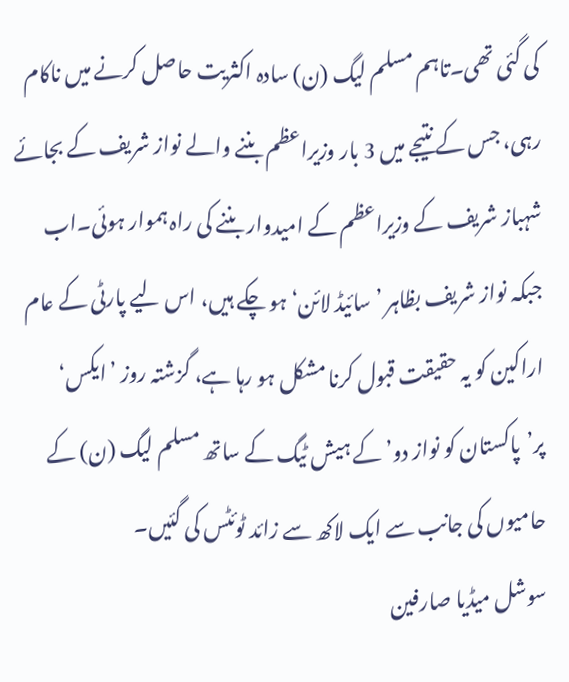کی گئی تھی۔تاہم مسلم لیگ (ن) سادہ اکثریت حاصل کرنے میں ناکام رہی، جس کے نتیجے میں 3 بار وزیراعظم بننے والے نواز شریف کے بجائے شہباز شریف کے وزیراعظم کے امیدوار بننے کی راہ ہموار ہوئی۔اب جبکہ نواز شریف بظاہر ’سائیڈ لائن‘ ہو چکے ہیں، اس لیے پارٹی کے عام اراکین کو یہ حقیقت قبول کرنا مشکل ہو رہا ہے، گزشتہ روز ’ایکس‘ پر’پاکستان کو نواز دو’ کے ہیش ٹیگ کے ساتھ مسلم لیگ (ن) کے حامیوں کی جانب سے ایک لاکھ سے زائد ٹوئٹس کی گئیں۔
سوشل میڈیا صارفین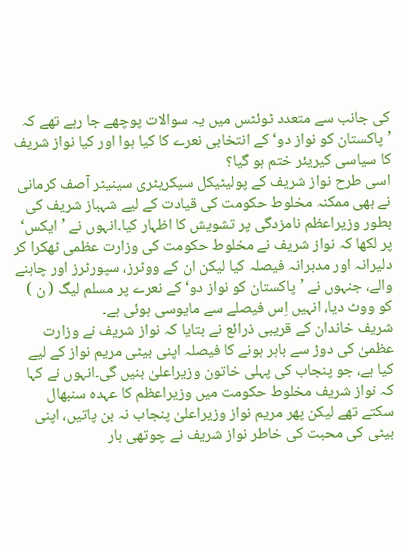کی جانب سے متعدد ٹوئٹس میں یہ سوالات پوچھے جا رہے تھے کہ ’پاکستان کو نواز دو‘ کے انتخابی نعرے کا کیا ہوا اور کیا نواز شریف کا سیاسی کیریئر ختم ہو گیا؟
اسی طرح نواز شریف کے پولیٹیکل سیکریٹری سینیٹر آصف کرمانی نے بھی ممکنہ مخلوط حکومت کی قیادت کے لیے شہباز شریف کی بطور وزیراعظم نامزدگی پر تشویش کا اظہار کیا۔انہوں نے ’ایکس‘ پر لکھا کہ نواز شریف نے مخلوط حکومت کی وزارت عظمی ٹھکرا کر دلیرانہ اور مدبرانہ فیصلہ کیا لیکن ان کے ووٹرز، سپورٹرز اور چاہنے والے، جنہوں نے ’پاکستان کو نواز دو‘ کے نعرے پر مسلم لیگ ( ن ) کو ووٹ دیا، انہیں اِس فیصلے سے مایوسی ہوئی ہے۔
شریف خاندان کے قریبی ذرائع نے بتایا کہ نواز شریف نے وزارت عظمیٰ کی دوڑ سے باہر ہونے کا فیصلہ اپنی بیٹی مریم نواز کے لیے کیا ہے، جو پنجاب کی پہلی خاتون وزیراعلیٰ بنیں گی۔انہوں نے کہا کہ نواز شریف مخلوط حکومت میں وزیراعظم کا عہدہ سنبھال سکتے تھے لیکن پھر مریم نواز وزیراعلیٰ پنجاب نہ بن پاتیں، اپنی بیٹی کی محبت کی خاطر نواز شریف نے چوتھی بار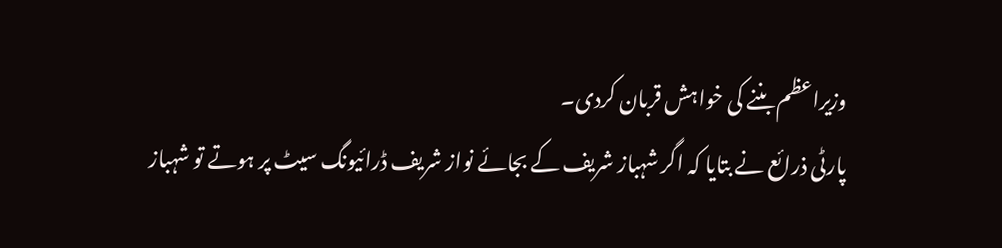وزیراعظم بننے کی خواہش قربان کردی۔
پارٹی ذرائع نے بتایا کہ اگر شہباز شریف کے بجائے نواز شریف ڈرائیونگ سیٹ پر ہوتے تو شہباز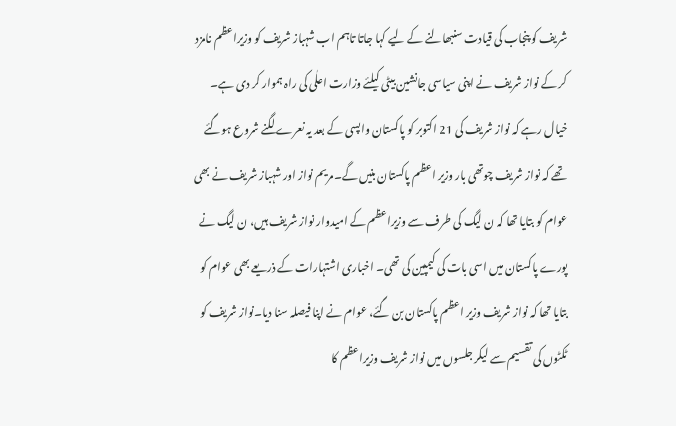شریف کو پنجاب کی قیادت سنبھالنے کے لیے کہا جاتا تاہم اب شہباز شریف کو وزیراعظم نامزد کر کے نواز شریف نے اپنی سیاسی جانشین بیٹی کیلئے وزارت اعلٰی کی راہ ہموار کر دی ہے۔
خیال رہے کہ نواز شریف کی 21 اکتوبر کو پاکستان واپسی کے بعد یہ نعرے لگنے شروع ہوگئے تھے کہ نواز شریف چوتھی بار وزیر اعظم پاکستان بنیں گے۔مریم نواز اور شہباز شریف نے بھی عوام کو بتایا تھا کہ ن لیگ کی طرف سے وزیراعظم کے امیدوار نواز شریف ہیں، ن لیگ نے پورے پاکستان میں اسی بات کی کیمپین کی تھی۔ اخباری اشتہارات کے ذریعے بھی عوام کو بتایا تھا کہ نواز شریف وزیر اعظم پاکستان بن گئے، عوام نے اپنا فیصلہ سنا دیا۔نواز شریف کو ٹکٹوں کی تقسیم سے لیکر جلسوں میں نواز شریف وزیراعظم کا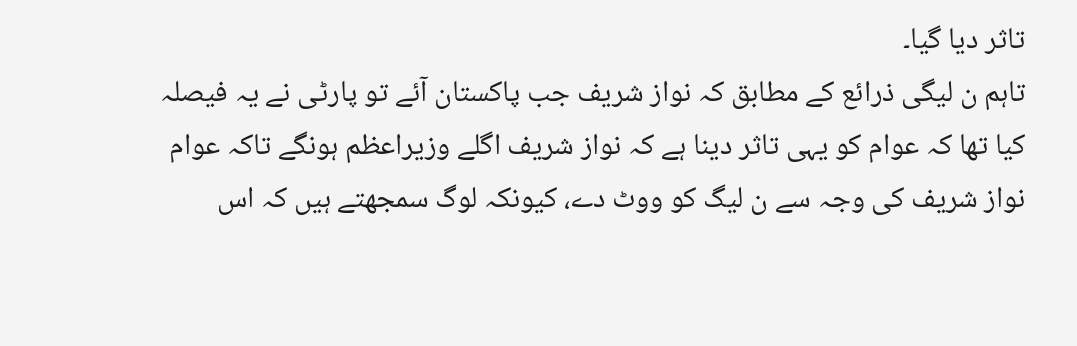تاثر دیا گیا۔
تاہم ن لیگی ذرائع کے مطابق کہ نواز شریف جب پاکستان آئے تو پارٹی نے یہ فیصلہ کیا تھا کہ عوام کو یہی تاثر دینا ہے کہ نواز شریف اگلے وزیراعظم ہونگے تاکہ عوام نواز شریف کی وجہ سے ن لیگ کو ووٹ دے، کیونکہ لوگ سمجھتے ہیں کہ اس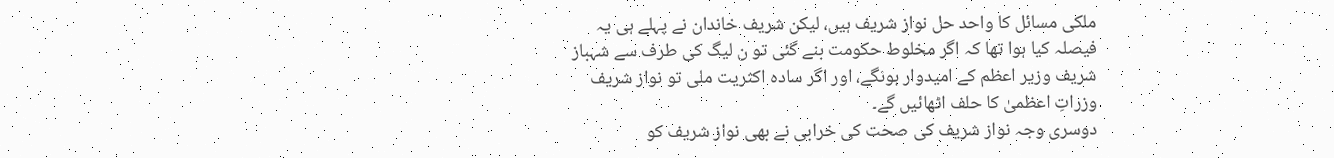ملکی مسائل کا واحد حل نواز شریف ہیں، لیکن شریف خاندان نے پہلے ہی یہ فیصلہ کیا ہوا تھا کہ اگر مخلوط حکومت بنے گئی تو ن لیگ کی طرف سے شہباز شریف وزیر اعظم کے امیدوار ہونگے، اور اگر سادہ اکثریت ملی تو نواز شریف وزراتِ اعظمیٰ کا حلف اٹھائیں گے۔
دوسری وجہ نواز شریف کی صحت کی خرابی نے بھی نواز شریف کو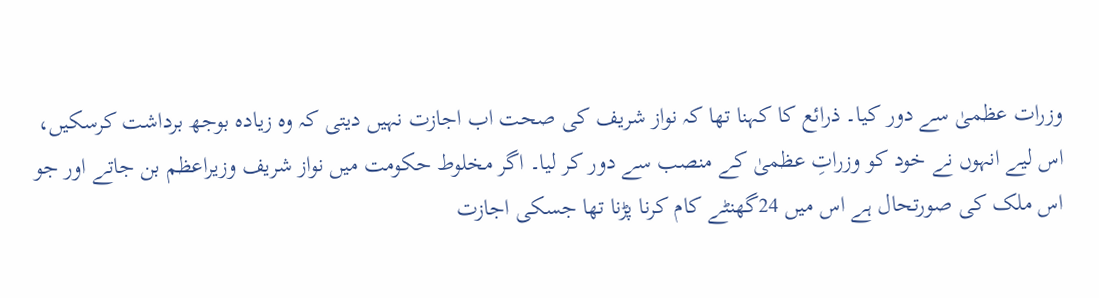وزرات عظمیٰ سے دور کیا۔ ذرائع کا کہنا تھا کہ نواز شریف کی صحت اب اجازت نہیں دیتی کہ وہ زیادہ بوجھ برداشت کرسکیں، اس لیے انہوں نے خود کو وزراتِ عظمیٰ کے منصب سے دور کر لیا۔ اگر مخلوط حکومت میں نواز شریف وزیراعظم بن جاتے اور جو اس ملک کی صورتحال ہے اس میں 24گھنٹے کام کرنا پڑنا تھا جسکی اجازت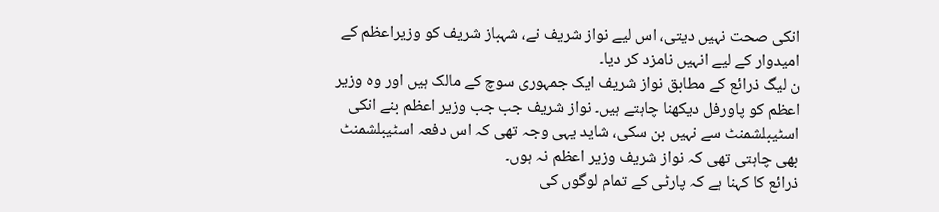انکی صحت نہیں دیتی، اس لیے نواز شریف نے، شہباز شریف کو وزیراعظم کے امیدوار کے لیے انہیں نامزد کر دیا۔
ن لیگ ذرائع کے مطابق نواز شریف ایک جمہوری سوچ کے مالک ہیں اور وہ وزیر اعظم کو پاورفل دیکھنا چاہتے ہیں۔ نواز شریف جب جب وزیر اعظم بنے انکی اسٹیبلشمنٹ سے نہیں بن سکی، شاید یہی وجہ تھی کہ اس دفعہ اسٹیبلشمنٹ بھی چاہتی تھی کہ نواز شریف وزیر اعظم نہ ہوں۔
ذرائع کا کہنا ہے کہ پارٹی کے تمام لوگوں کی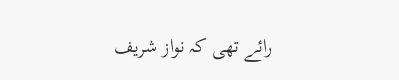رائے تھی کہ نواز شریف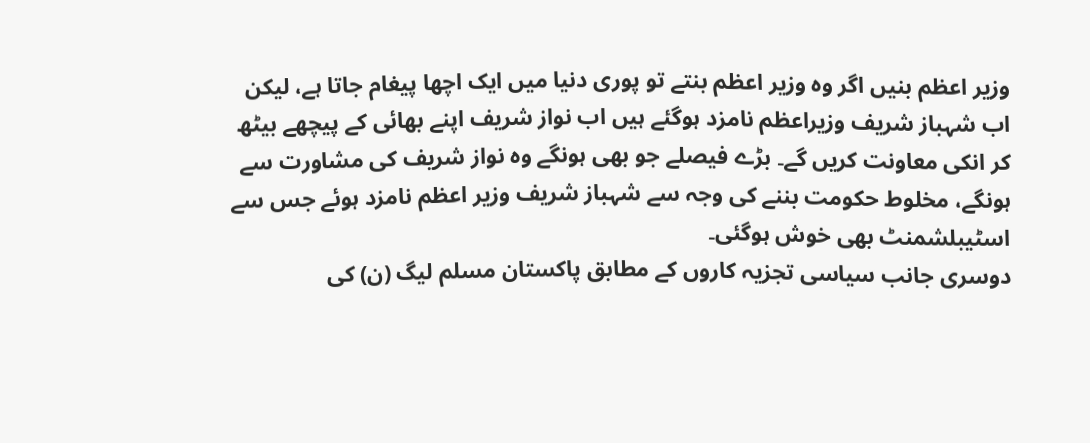وزیر اعظم بنیں اگر وہ وزیر اعظم بنتے تو پوری دنیا میں ایک اچھا پیغام جاتا ہے، لیکن اب شہباز شریف وزیراعظم نامزد ہوگئے ہیں اب نواز شریف اپنے بھائی کے پیچھے بیٹھ کر انکی معاونت کریں گے۔ بڑے فیصلے جو بھی ہونگے وہ نواز شریف کی مشاورت سے ہونگے، مخلوط حکومت بننے کی وجہ سے شہباز شریف وزیر اعظم نامزد ہوئے جس سے اسٹیبلشمنٹ بھی خوش ہوگئی۔
دوسری جانب سیاسی تجزیہ کاروں کے مطابق پاکستان مسلم لیگ (ن) کی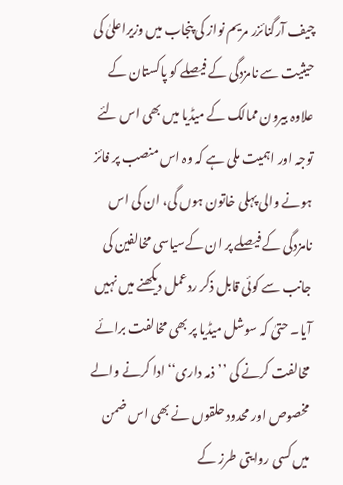چیف آرگنائزر مریم نواز کی پنجاب میں وزیراعلیٰ کی حیثیت سے نامزدگی کے فیصلے کو پاکستان کے علاوہ بیرون ممالک کے میڈیا میں بھی اس لئے توجہ اور اہمیت ملی ہے کہ وہ اس منصب پر فائز ہونے والی پہلی خاتون ہوں گی، ان کی اس نامزدگی کے فیصلے پر ان کےسیاسی مخالفین کی جانب سے کوئی قابل ذکر ردعمل دیکھنے میں نہیں آیا۔ حتیٰ کہ سوشل میڈیا پر بھی مخالفت برائے مخالفت کرنے کی ’’ذمہ داری‘‘ادا کرنے والے مخصوص اور محدود حلقوں نے بھی اس ضمن میں کسی روایتی طرز کے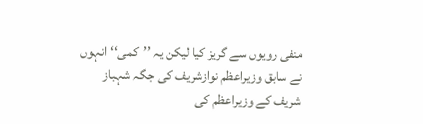منفی رویوں سے گریز کیا لیکن یہ ’’کمی‘‘ انہوں نے سابق وزیراعظم نوازشریف کی جگہ شہباز شریف کے وزیراعظم کی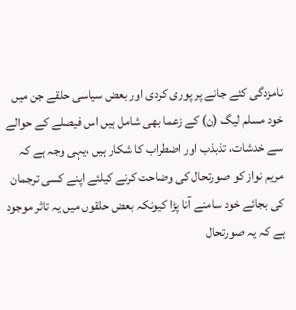نامزدگی کئے جانے پر پوری کردی اور بعض سیاسی حلقے جن میں خود مسلم لیگ (ن) کے زعما بھی شامل ہیں اس فیصلے کے حوالے سے خدشات، تذبذب اور اضطراب کا شکار ہیں ،یہی وجہ ہے کہ مریم نواز کو صورتحال کی وضاحت کرنے کیلئے اپنے کسی ترجمان کی بجائے خود سامنے آنا پڑا کیونکہ بعض حلقوں میں یہ تاثر موجود ہے کہ یہ صورتحال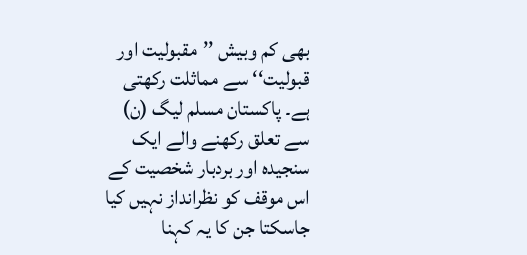بھی کم وبیش ’’مقبولیت اور قبولیت‘‘ سے مماثلت رکھتی ہے۔ پاکستان مسلم لیگ (ن) سے تعلق رکھنے والے ایک سنجیدہ اور بردبار شخصیت کے اس موقف کو نظرانداز نہیں کیا جاسکتا جن کا یہ کہنا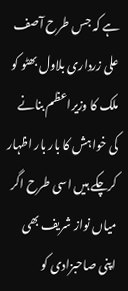ہے کہ جس طرح آصف علی زرداری بلاول بھٹو کو ملک کا وزیراعظم بنانے کی خواہش کا بار بار اظہار کرچکے ہیں اسی طرح اگر میاں نواز شریف بھی اپنی صاحبزادی کو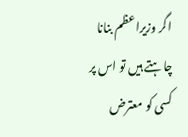اگر وزیراعظم بنانا چاہتے ہیں تو اس پر کسی کو معترض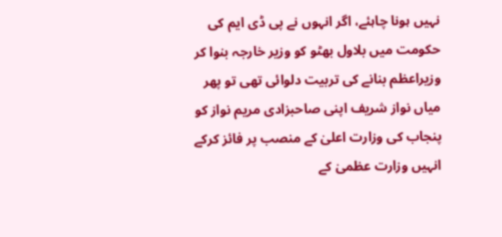نہیں ہونا چاہئے، اگر انہوں نے پی ڈی ایم کی حکومت میں بلاول بھٹو کو وزیر خارجہ بنوا کر وزیراعظم بنانے کی تربیت دلوائی تھی تو پھر میاں نواز شریف اپنی صاحبزادی مریم نواز کو پنجاب کی وزارت اعلیٰ کے منصب پر فائز کرکے انہیں وزارت عظمیٰ کے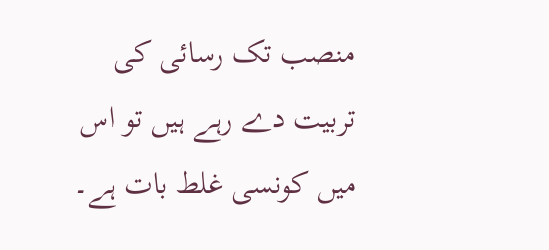منصب تک رسائی کی تربیت دے رہے ہیں تو اس میں کونسی غلط بات ہے۔